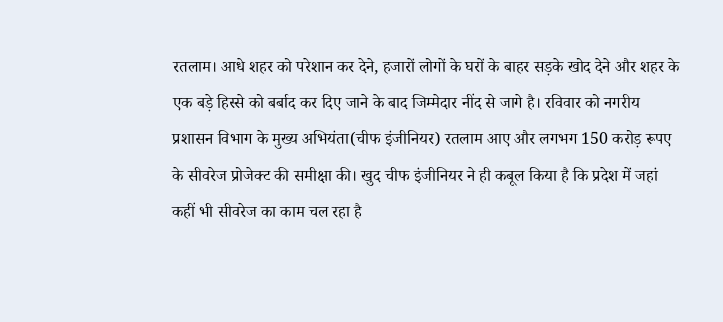रतलाम। आधे शहर को परेशान कर देने, हजारों लोगों के घरों के बाहर सड़के खोद देने और शहर के एक बड़े हिस्से को बर्बाद कर दिए जाने के बाद जिम्मेदार नींद से जागे है। रविवार को नगरीय प्रशासन विभाग के मुख्य अभियंता(चीफ इंजीनियर) रतलाम आए और लगभग 150 करोड़ रूपए के सीवरेज प्रोजेक्ट की समीक्षा की। खुद चीफ इंजीनियर ने ही कबूल किया है कि प्रदेश में जहां कहीं भी सीवरेज का काम चल रहा है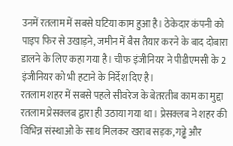उनमें रतलाम में सबसे घटिया काम हुआ है। ठेकेदार कंपनी को पाइप फिर से उखाड़ने, जमीन में बैस तैयार करने के बाद दोबारा डालने के लिए कहा गया है। चीफ इंजीनियर ने पीडीएमसी के 2 इंजीनियर को भी हटाने के निर्देश दिए है।
रतलाम शहर में सबसे पहले सीवरेज के बेतरतीब काम का मुद्दा रतलाम प्रेसक्लब द्वारा ही उठाया गया था। प्रेसक्लब ने शहर की विभिन्न संस्थाओं के साथ मिलकर खराब सड़क, गढ्ढे और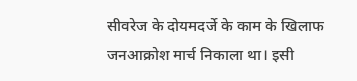सीवरेज के दोयमदर्जे के काम के खिलाफ जनआक्रोश मार्च निकाला था। इसी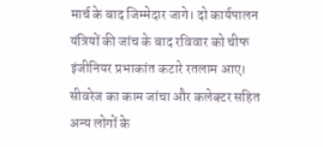मार्च के बाद जिम्मेदार जागे। दो कार्यपालन यंत्रियों की जांच के बाद रविवार को चीफ इंजीनियर प्रभाकांत कटारे रतलाम आए। सीवरेज का काम जांचा और कलेक्टर सहित अन्य लोगों के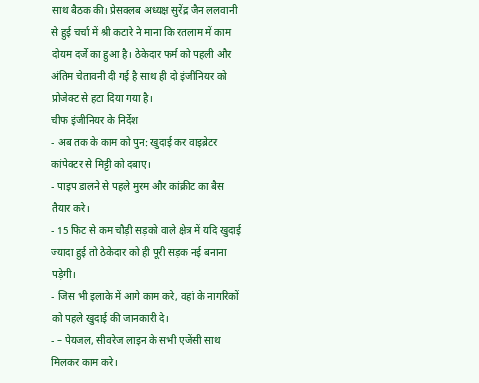साथ बैठक की। प्रेसक्लब अध्यक्ष सुरेंद्र जैन ललवानी से हुई चर्चा में श्री कटारे ने माना कि रतलाम में काम दोयम दर्जे का हुआ है। ठेकेदार फर्म को पहली और अंतिम चेतावनी दी गई है साथ ही दो इंजीनियर को प्रोजेक्ट से हटा दिया गया है।
चीफ इंजीनियर के निर्देश
- अब तक के काम को पुन: खुदाई कर वाइब्रेटर कांपेक्टर से मिट्टी को दबाए।
- पाइप डालने से पहले मुरम और कांक्रीट का बैस तैयार करे।
- 15 फिट से कम चौड़ी सड़को वाले क्षेत्र में यदि खुदाई ज्यादा हुई तो ठेकेदार को ही पूरी सड़क नई बनाना पड़ेगी।
- जिस भी इलाके में आगे काम करे, वहां के नागरिकों को पहले खुदाई की जानकारी दे।
- – पेयजल, सीवरेज लाइन के सभी एजेंसी साथ मिलकर काम करे।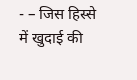- – जिस हिस्से में खुदाई की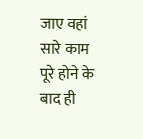जाए वहां सारे काम पूरे होने के बाद ही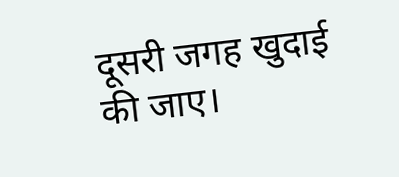दूसरी जगह खुदाई की जाए।